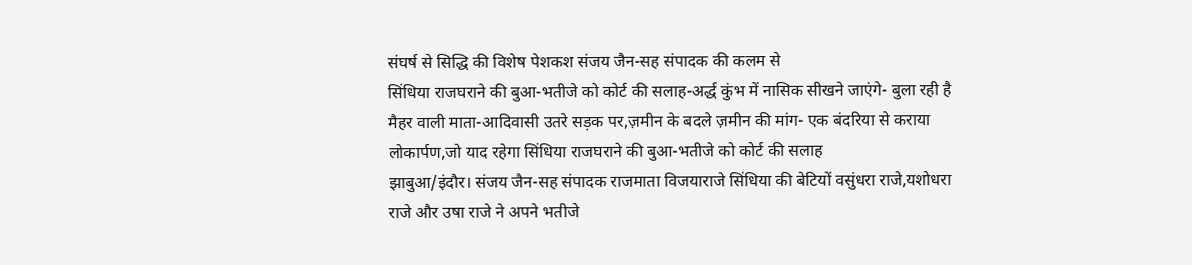संघर्ष से सिद्धि की विशेष पेशकश संजय जैन-सह संपादक की कलम से
सिंधिया राजघराने की बुआ-भतीजे को कोर्ट की सलाह-अर्द्ध कुंभ में नासिक सीखने जाएंगे- बुला रही है मैहर वाली माता-आदिवासी उतरे सड़क पर,ज़मीन के बदले ज़मीन की मांग- एक बंदरिया से कराया लोकार्पण,जो याद रहेगा सिंधिया राजघराने की बुआ-भतीजे को कोर्ट की सलाह
झाबुआ/इंदौर। संजय जैन-सह संपादक राजमाता विजयाराजे सिंधिया की बेटियों वसुंधरा राजे,यशोधरा राजे और उषा राजे ने अपने भतीजे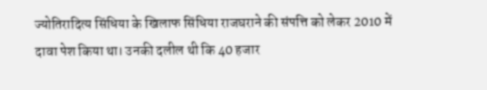ज्योतिरादित्य सिंधिया के खिलाफ सिंधिया राजघराने की संपत्ति को लेकर 2010 में दावा पेश किया था। उनकी दलील थी कि 40 हजार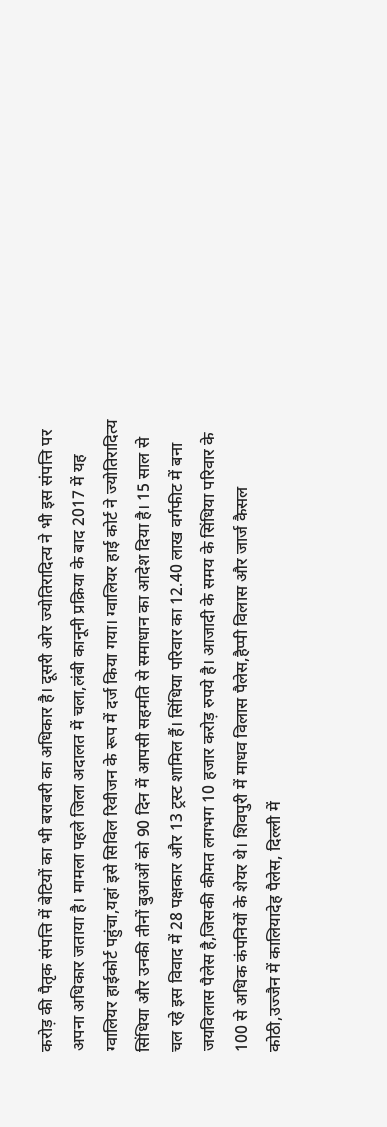करोड़ की पैतृक संपत्ति में बेटियों का भी बराबरी का अधिकार है। दूसरी ओर ज्योतिरादित्य ने भी इस संपत्ति पर अपना अधिकार जताया है। मामला पहले जिला अदालत में चला,लंबी कानूनी प्रक्रिया के बाद 2017 में यह ग्वालियर हाईकोर्ट पहुंचा,यहां इसे सिविल रिवीजन के रूप में दर्ज किया गया। ग्वालियर हाई कोर्ट ने ज्योतिरादित्य सिंधिया और उनकी तीनों बुआओं को 90 दिन में आपसी सहमति से समाधान का आदेश दिया है। 15 साल से चल रहे इस विवाद में 28 पक्षकार और 13 ट्रस्ट शामिल हैं। सिंधिया परिवार का 12.40 लाख वर्गफीट में बना जयविलास पैलेस है,जिसकी कीमत लगभग 10 हजार करोड़ रुपये है। आजादी के समय के सिंधिया परिवार के 100 से अधिक कंपनियों के शेयर थे। शिवपुरी में माधव विलास पैलेस,हैप्पी विलास और जार्ज कैसल कोठी,उज्जैन में कालियादेह पैलेस, दिल्ली में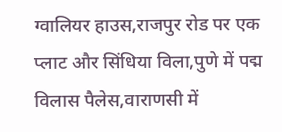ग्वालियर हाउस,राजपुर रोड पर एक प्लाट और सिंधिया विला,पुणे में पद्म विलास पैलेस,वाराणसी में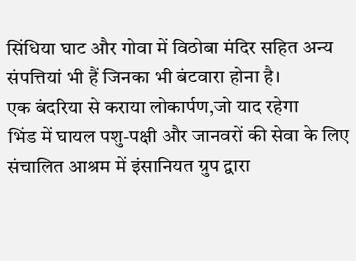सिंधिया घाट और गोवा में विठोबा मंदिर सहित अन्य संपत्तियां भी हैं जिनका भी बंटवारा होना है।
एक बंदरिया से कराया लोकार्पण,जो याद रहेगा
भिंड में घायल पशु-पक्षी और जानवरों की सेवा के लिए संचालित आश्रम में इंसानियत ग्रुप द्वारा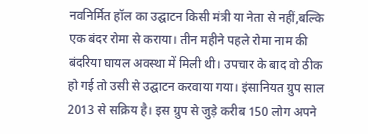नवनिर्मित हॉल का उद्घाटन किसी मंत्री या नेता से नहीं,बल्कि एक बंदर रोमा से कराया। तीन महीने पहले रोमा नाम की बंदरिया घायल अवस्था में मिली थी। उपचार के बाद वो ठीक हो गई तो उसी से उद्घाटन करवाया गया। इंसानियत ग्रुप साल 2013 से सक्रिय है। इस ग्रुप से जुड़े करीब 150 लोग अपने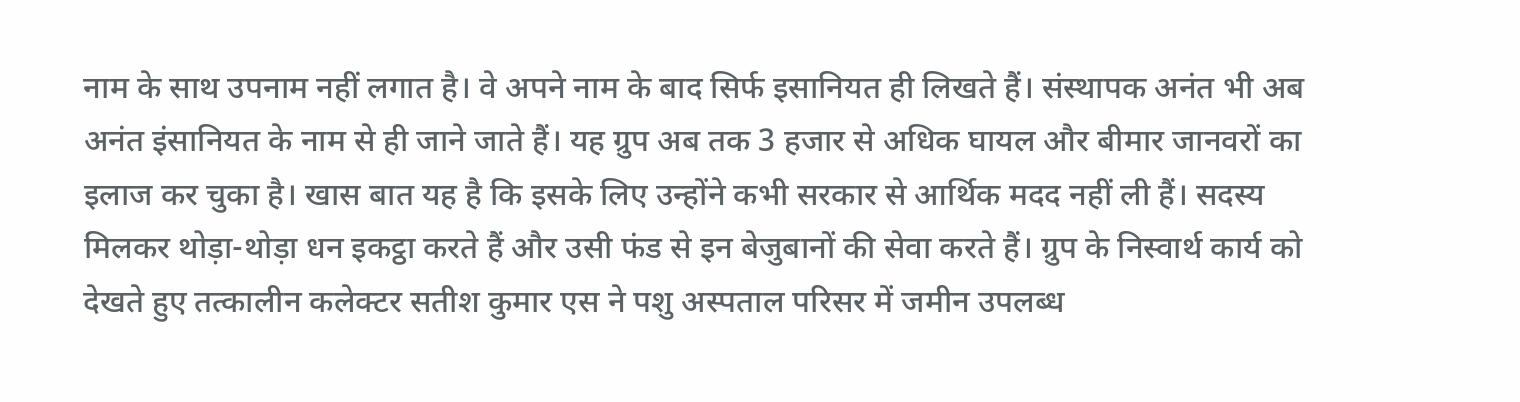नाम के साथ उपनाम नहीं लगात है। वे अपने नाम के बाद सिर्फ इसानियत ही लिखते हैं। संस्थापक अनंत भी अब अनंत इंसानियत के नाम से ही जाने जाते हैं। यह ग्रुप अब तक 3 हजार से अधिक घायल और बीमार जानवरों का इलाज कर चुका है। खास बात यह है कि इसके लिए उन्होंने कभी सरकार से आर्थिक मदद नहीं ली हैं। सदस्य मिलकर थोड़ा-थोड़ा धन इकट्ठा करते हैं और उसी फंड से इन बेजुबानों की सेवा करते हैं। ग्रुप के निस्वार्थ कार्य को देखते हुए तत्कालीन कलेक्टर सतीश कुमार एस ने पशु अस्पताल परिसर में जमीन उपलब्ध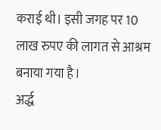कराई थी। इसी जगह पर 10 लाख रुपए की लागत से आश्रम बनाया गया है।
अर्द्ध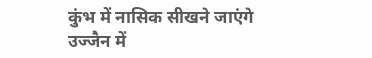कुंभ में नासिक सीखने जाएंगे
उज्जैन में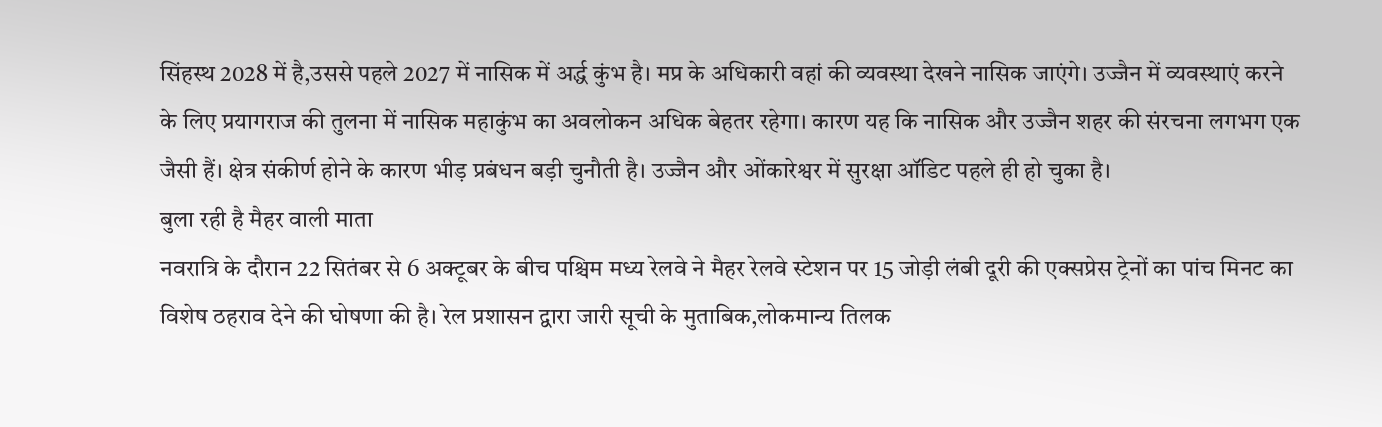सिंहस्थ 2028 में है,उससे पहले 2027 में नासिक में अर्द्ध कुंभ है। मप्र के अधिकारी वहां की व्यवस्था देखने नासिक जाएंगे। उज्जैन में व्यवस्थाएं करने के लिए प्रयागराज की तुलना में नासिक महाकुंभ का अवलोकन अधिक बेहतर रहेगा। कारण यह कि नासिक और उज्जैन शहर की संरचना लगभग एक जैसी हैं। क्षेत्र संकीर्ण होने के कारण भीड़ प्रबंधन बड़ी चुनौती है। उज्जैन और ओंकारेश्वर में सुरक्षा ऑडिट पहले ही हो चुका है।
बुला रही है मैहर वाली माता
नवरात्रि के दौरान 22 सितंबर से 6 अक्टूबर के बीच पश्चिम मध्य रेलवे ने मैहर रेलवे स्टेशन पर 15 जोड़ी लंबी दूरी की एक्सप्रेस ट्रेनों का पांच मिनट का विशेष ठहराव देने की घोषणा की है। रेल प्रशासन द्वारा जारी सूची के मुताबिक,लोकमान्य तिलक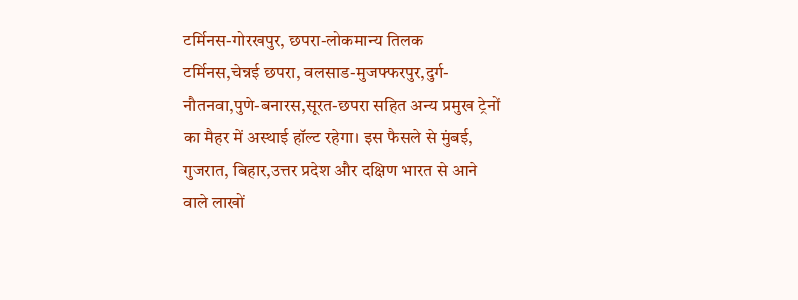टर्मिनस-गोरखपुर, छपरा-लोकमान्य तिलक टर्मिनस,चेन्नई छपरा, वलसाड-मुजफ्फरपुर,दुर्ग-नौतनवा,पुणे-बनारस,सूरत-छपरा सहित अन्य प्रमुख ट्रेनों का मैहर में अस्थाई हॉल्ट रहेगा। इस फैसले से मुंबई, गुजरात, बिहार,उत्तर प्रदेश और दक्षिण भारत से आने वाले लाखों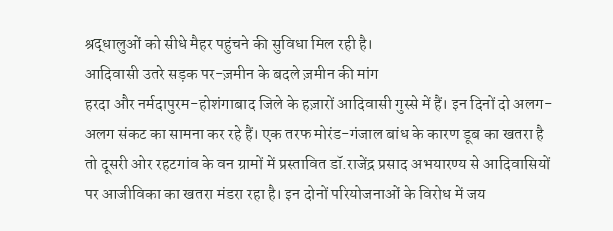श्रद्धालुओं को सीधे मैहर पहुंचने की सुविधा मिल रही है।
आदिवासी उतरे सड़क पर-ज़मीन के बदले ज़मीन की मांग
हरदा और नर्मदापुरम-होशंगाबाद जिले के हज़ारों आदिवासी गुस्से में हैं। इन दिनों दो अलग-अलग संकट का सामना कर रहे हैं। एक तरफ मोरंड-गंजाल बांध के कारण डूब का खतरा है तो दूसरी ओर रहटगांव के वन ग्रामों में प्रस्तावित डॉ.राजेंद्र प्रसाद अभयारण्य से आदिवासियों पर आजीविका का खतरा मंडरा रहा है। इन दोनों परियोजनाओं के विरोध में जय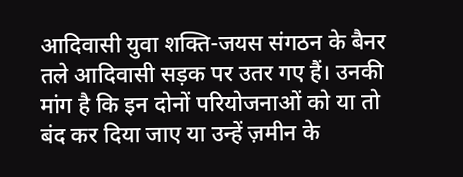आदिवासी युवा शक्ति-जयस संगठन के बैनर तले आदिवासी सड़क पर उतर गए हैं। उनकी मांग है कि इन दोनों परियोजनाओं को या तो बंद कर दिया जाए या उन्हें ज़मीन के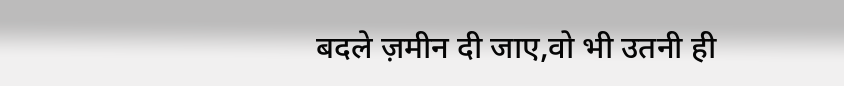बदले ज़मीन दी जाए,वो भी उतनी ही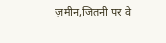ज़मीन,जितनी पर वे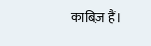काबिज़ हैं।